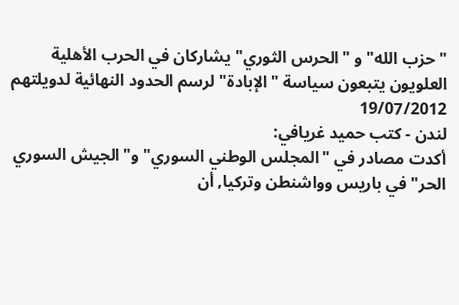"حزب الله" و "الحرس الثوري" يشاركان في الحرب الأهلية
العلويون يتبعون سياسة "الإبادة" لرسم الحدود النهائية لدويلتهم
19/07/2012
لندن - كتب حميد غريافي:
أكدت مصادر في "المجلس الوطني السوري" و"الجيش السوري الحر" في باريس وواشنطن وتركيا, أن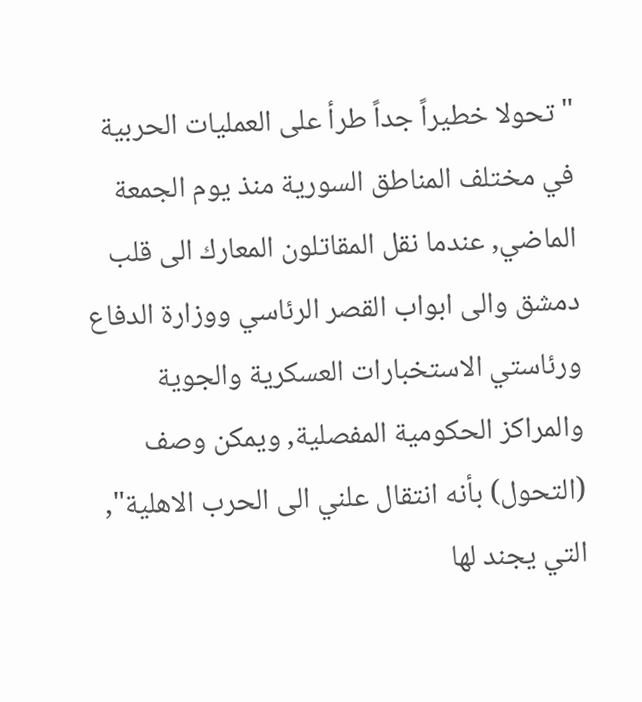"تحولا خطيراً جداً طرأ على العمليات الحربية في مختلف المناطق السورية منذ يوم الجمعة الماضي, عندما نقل المقاتلون المعارك الى قلب دمشق والى ابواب القصر الرئاسي ووزارة الدفاع ورئاستي الاستخبارات العسكرية والجوية والمراكز الحكومية المفصلية, ويمكن وصف (التحول) بأنه انتقال علني الى الحرب الاهلية", التي يجند لها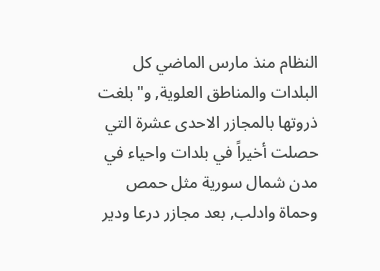النظام منذ مارس الماضي كل البلدات والمناطق العلوية, و"بلغت ذروتها بالمجازر الاحدى عشرة التي حصلت أخيراً في بلدات واحياء في مدن شمال سورية مثل حمص وحماة وادلب, بعد مجازر درعا ودير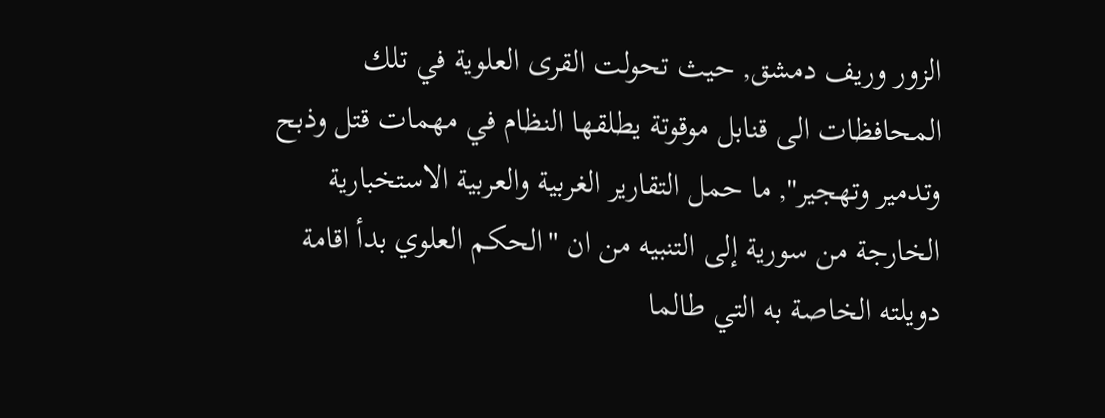الزور وريف دمشق, حيث تحولت القرى العلوية في تلك المحافظات الى قنابل موقوتة يطلقها النظام في مهمات قتل وذبح وتدمير وتهجير", ما حمل التقارير الغربية والعربية الاستخبارية الخارجة من سورية إلى التنبيه من ان "الحكم العلوي بدأ اقامة دويلته الخاصة به التي طالما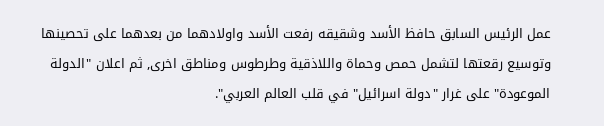عمل الرئيس السابق حافظ الأسد وشقيقه رفعت الأسد واولادهما من بعدهما على تحصينها وتوسيع رقعتها لتشمل حمص وحماة واللاذقية وطرطوس ومناطق اخرى, ثم اعلان "الدولة الموعودة" على غرار "دولة اسرائيل" في قلب العالم العربي".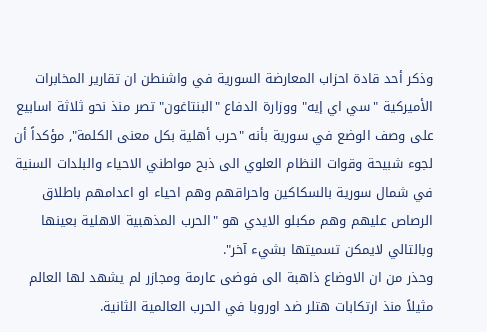وذكر أحد قادة احزاب المعارضة السورية في واشنطن ان تقارير المخابرات الأميركية "سي اي إيه" ووزارة الدفاع "البنتاغون" تصر منذ نحو ثلاثة اسابيع على وصف الوضع في سورية بأنه "حرب أهلية بكل معنى الكلمة", مؤكداً أن لجوء شبيحة وقوات النظام العلوي الى ذبح مواطني الاحياء والبلدات السنية في شمال سورية بالسكاكين واحراقهم وهم احياء او اعدامهم باطلاق الرصاص عليهم وهم مكبلو الايدي هو "الحرب المذهبية الاهلية بعينها وبالتالي لايمكن تسميتها بشيء آخر".
وحذر من ان الاوضاع ذاهبة الى فوضى عارمة ومجازر لم يشهد لها العالم مثيلاً منذ ارتكابات هتلر ضد اوروبا في الحرب العالمية الثانية.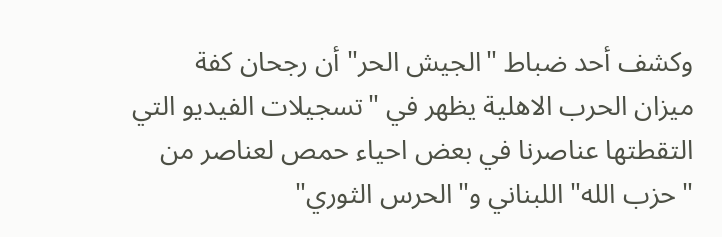وكشف أحد ضباط "الجيش الحر" أن رجحان كفة ميزان الحرب الاهلية يظهر في "تسجيلات الفيديو التي التقطتها عناصرنا في بعض احياء حمص لعناصر من "حزب الله" اللبناني و"الحرس الثوري"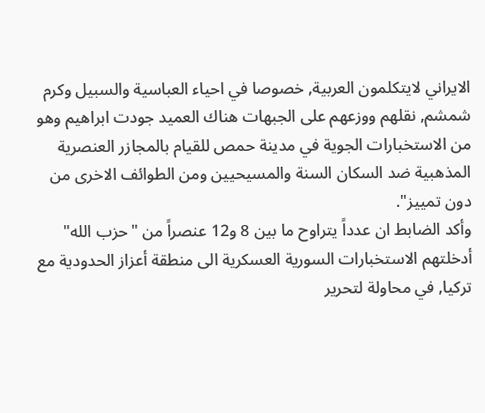الايراني لايتكلمون العربية, خصوصا في احياء العباسية والسبيل وكرم شمشم, نقلهم ووزعهم على الجبهات هناك العميد جودت ابراهيم وهو من الاستخبارات الجوية في مدينة حمص للقيام بالمجازر العنصرية المذهبية ضد السكان السنة والمسيحيين ومن الطوائف الاخرى من دون تمييز".
وأكد الضابط ان عدداً يتراوح ما بين 8 و12 عنصراً من "حزب الله" أدخلتهم الاستخبارات السورية العسكرية الى منطقة أعزاز الحدودية مع تركيا, في محاولة لتحرير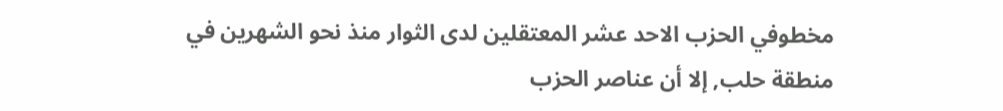مخطوفي الحزب الاحد عشر المعتقلين لدى الثوار منذ نحو الشهرين في منطقة حلب, إلا أن عناصر الحزب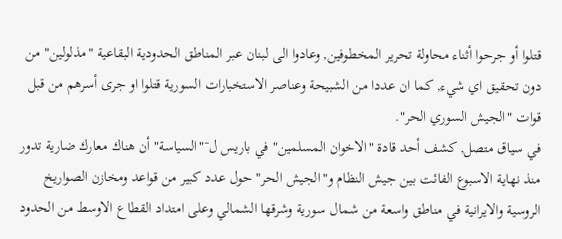قتلوا أو جرحوا أثناء محاولة تحرير المخطوفين, وعادوا الى لبنان عبر المناطق الحدودية البقاعية "مذلولين" من دون تحقيق اي شيء, كما ان عددا من الشبيحة وعناصر الاستخبارات السورية قتلوا او جرى أسرهم من قبل قوات "الجيش السوري الحر".
في سياق متصل, كشف أحد قادة "الاخوان المسلمين" في باريس ل¯"السياسة" أن هناك معارك ضارية تدور منذ نهاية الاسبوع الفائت بين جيش النظام و"الجيش الحر" حول عدد كبير من قواعد ومخازن الصواريخ الروسية والايرانية في مناطق واسعة من شمال سورية وشرقها الشمالي وعلى امتداد القطاع الاوسط من الحدود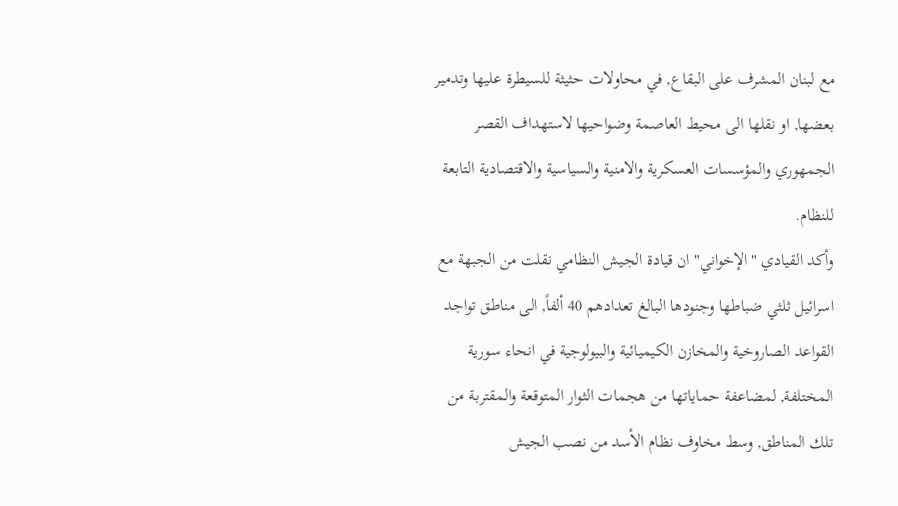مع لبنان المشرف على البقاع, في محاولات حثيثة للسيطرة عليها وتدمير بعضها, او نقلها الى محيط العاصمة وضواحيها لاستهداف القصر الجمهوري والمؤسسات العسكرية والامنية والسياسية والاقتصادية التابعة للنظام.
وأكد القيادي "الإخواني" ان قيادة الجيش النظامي نقلت من الجبهة مع اسرائيل ثلثي ضباطها وجنودها البالغ تعدادهم 40 ألفاً, الى مناطق تواجد القواعد الصاروخية والمخازن الكيميائية والبيولوجية في انحاء سورية المختلفة, لمضاعفة حماياتها من هجمات الثوار المتوقعة والمقتربة من تلك المناطق, وسط مخاوف نظام الأسد من نصب الجيش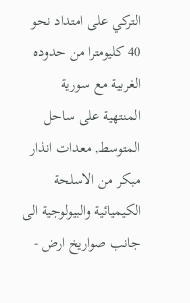التركي على امتداد نحو 40 كليومترا من حدوده الغربية مع سورية المنتهية على ساحل المتوسط, معدات انذار مبكر من الاسلحة الكيميائية والبيولوجية الى جانب صواريخ ارض -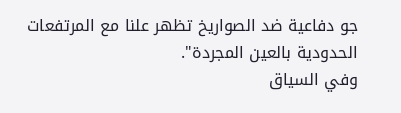جو دفاعية ضد الصواريخ تظهر علنا مع المرتفعات الحدودية بالعين المجردة".
وفي السياق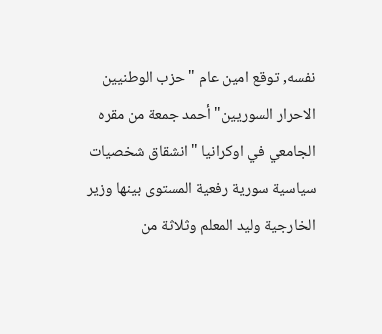نفسه, توقع امين عام "حزب الوطنيين الاحرار السوريين" أحمد جمعة من مقره الجامعي في اوكرانيا "انشقاق شخصيات سياسية سورية رفعية المستوى بينها وزير الخارجية وليد المعلم وثلاثة من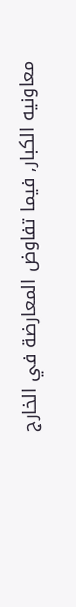معاونيه الكبار, فيما تفاوض المعارضة في الخارج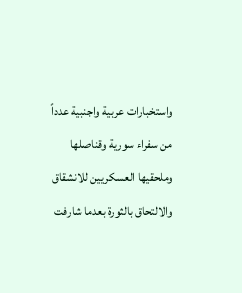واستخبارات عربية واجنبية عدداً من سفراء سورية وقناصلها وملحقيها العسكريين للانشقاق والالتحاق بالثورة بعدما شارفت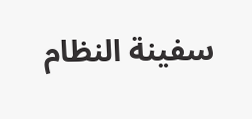سفينة النظام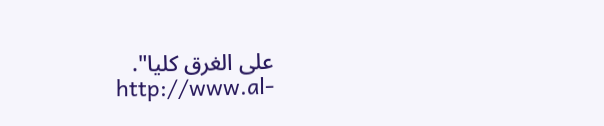على الغرق كليا".
http://www.al-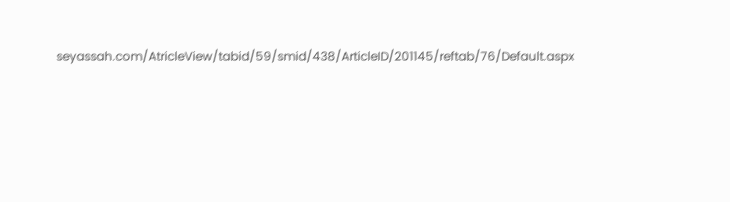seyassah.com/AtricleView/tabid/59/smid/438/ArticleID/201145/reftab/76/Default.aspx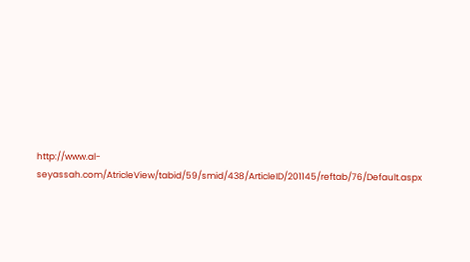http://www.al-seyassah.com/AtricleView/tabid/59/smid/438/ArticleID/201145/reftab/76/Default.aspx